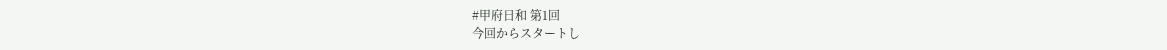#甲府日和 第1回
今回からスタートし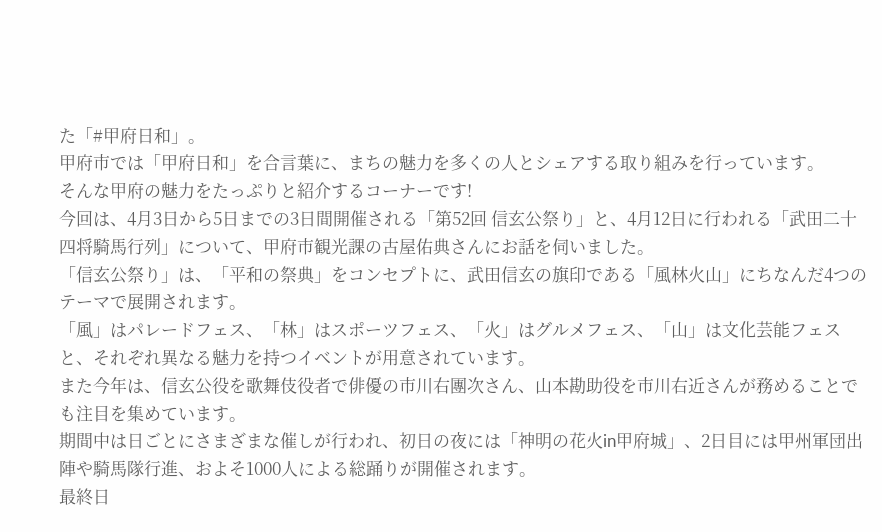た「#甲府日和」。
甲府市では「甲府日和」を合言葉に、まちの魅力を多くの人とシェアする取り組みを行っています。
そんな甲府の魅力をたっぷりと紹介するコーナーです!
今回は、4月3日から5日までの3日間開催される「第52回 信玄公祭り」と、4月12日に行われる「武田二十四将騎馬行列」について、甲府市観光課の古屋佑典さんにお話を伺いました。
「信玄公祭り」は、「平和の祭典」をコンセプトに、武田信玄の旗印である「風林火山」にちなんだ4つのテーマで展開されます。
「風」はパレードフェス、「林」はスポーツフェス、「火」はグルメフェス、「山」は文化芸能フェスと、それぞれ異なる魅力を持つイベントが用意されています。
また今年は、信玄公役を歌舞伎役者で俳優の市川右團次さん、山本勘助役を市川右近さんが務めることでも注目を集めています。
期間中は日ごとにさまざまな催しが行われ、初日の夜には「神明の花火in甲府城」、2日目には甲州軍団出陣や騎馬隊行進、およそ1000人による総踊りが開催されます。
最終日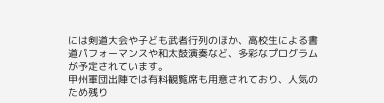には剣道大会や子ども武者行列のほか、高校生による書道パフォーマンスや和太鼓演奏など、多彩なプログラムが予定されています。
甲州軍団出陣では有料観覧席も用意されており、人気のため残り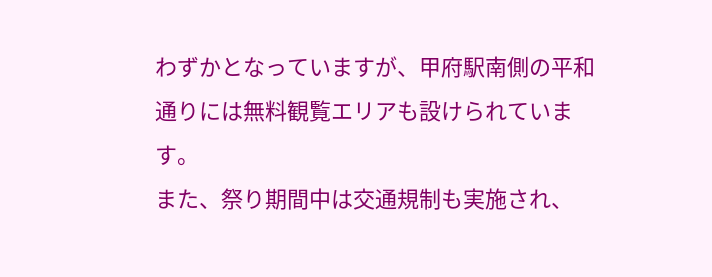わずかとなっていますが、甲府駅南側の平和通りには無料観覧エリアも設けられています。
また、祭り期間中は交通規制も実施され、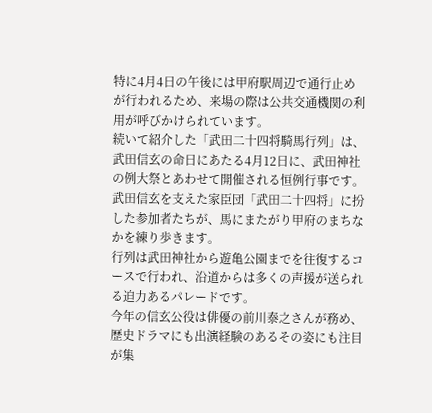特に4月4日の午後には甲府駅周辺で通行止めが行われるため、来場の際は公共交通機関の利用が呼びかけられています。
続いて紹介した「武田二十四将騎馬行列」は、武田信玄の命日にあたる4月12日に、武田神社の例大祭とあわせて開催される恒例行事です。
武田信玄を支えた家臣団「武田二十四将」に扮した参加者たちが、馬にまたがり甲府のまちなかを練り歩きます。
行列は武田神社から遊亀公園までを往復するコースで行われ、沿道からは多くの声援が送られる迫力あるパレードです。
今年の信玄公役は俳優の前川泰之さんが務め、歴史ドラマにも出演経験のあるその姿にも注目が集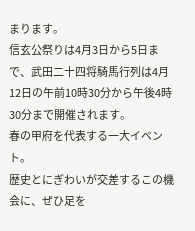まります。
信玄公祭りは4月3日から5日まで、武田二十四将騎馬行列は4月12日の午前10時30分から午後4時30分まで開催されます。
春の甲府を代表する一大イベント。
歴史とにぎわいが交差するこの機会に、ぜひ足を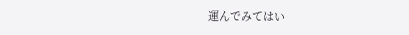運んでみてはい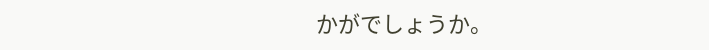かがでしょうか。